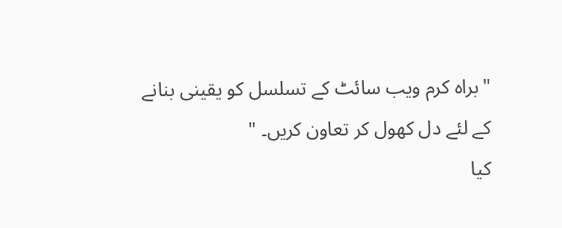"براہ کرم ویب سائٹ کے تسلسل کو یقینی بنانے کے لئے دل کھول کر تعاون کریں۔ "
کیا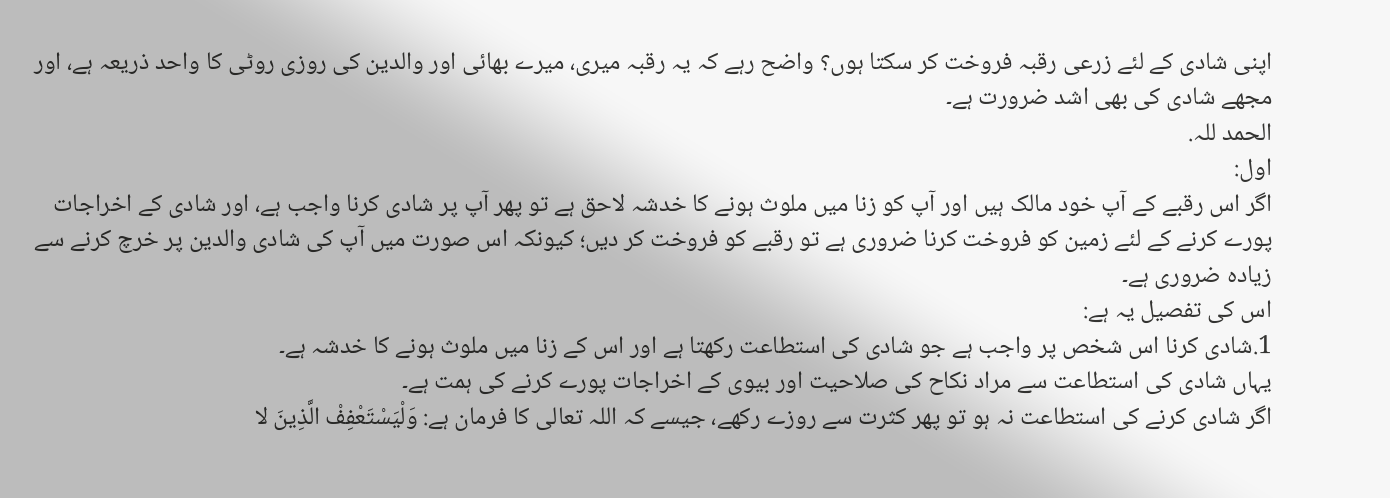اپنی شادی کے لئے زرعی رقبہ فروخت کر سکتا ہوں؟ واضح رہے کہ یہ رقبہ میری، میرے بھائی اور والدین کی روزی روٹی کا واحد ذریعہ ہے، اور مجھے شادی کی بھی اشد ضرورت ہے۔
الحمد للہ.
اول:
اگر اس رقبے کے آپ خود مالک ہیں اور آپ کو زنا میں ملوث ہونے کا خدشہ لاحق ہے تو پھر آپ پر شادی کرنا واجب ہے، اور شادی کے اخراجات پورے کرنے کے لئے زمین کو فروخت کرنا ضروری ہے تو رقبے کو فروخت کر دیں؛ کیونکہ اس صورت میں آپ کی شادی والدین پر خرچ کرنے سے زیادہ ضروری ہے۔
اس کی تفصیل یہ ہے:
1.شادی کرنا اس شخص پر واجب ہے جو شادی کی استطاعت رکھتا ہے اور اس کے زنا میں ملوث ہونے کا خدشہ ہے۔
یہاں شادی کی استطاعت سے مراد نکاح کی صلاحیت اور بیوی کے اخراجات پورے کرنے کی ہمت ہے۔
اگر شادی کرنے کی استطاعت نہ ہو تو پھر کثرت سے روزے رکھے، جیسے کہ اللہ تعالی کا فرمان ہے: وَلْيَسْتَعْفِفْ الَّذِينَ لا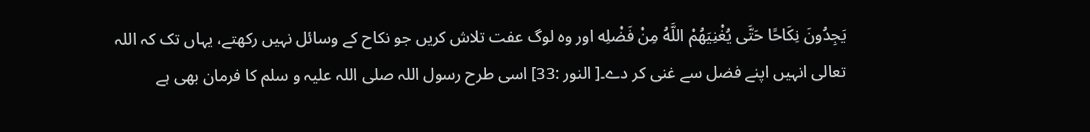يَجِدُونَ نِكَاحًا حَتَّى يُغْنِيَهُمْ اللَّهُ مِنْ فَضْلِه اور وہ لوگ عفت تلاش کریں جو نکاح کے وسائل نہیں رکھتے، یہاں تک کہ اللہ تعالی انہیں اپنے فضل سے غنی کر دے۔[ النور :33] اسی طرح رسول اللہ صلی اللہ علیہ و سلم کا فرمان بھی ہے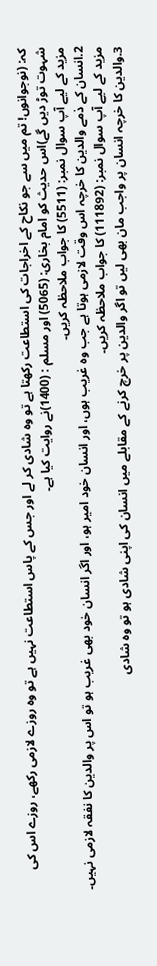کہ: (نوجوانوں! تم میں سے جو نکاح کے اخراجات کی استطاعت رکھتا ہے تو وہ شادی کر لے اور جس کے پاس استطاعت نہیں ہے تو وہ روزے لازمی رکھے، روزے اس کی شہوت توڑ دیں گے)اس حدیث کو امام بخاری: (5065) اور مسلم : (1400)نے روایت کیا ہے۔
مزید کے لیے آپ سوال نمبر: (5511) کا جواب ملاحظہ کریں۔
2.انسان کے ذمے والدین کا خرچہ اس وقت لازمی ہوتا ہے جب وہ غریب ہوں، اور انسان خود امیر ہو، اور اگر انسان خود بھی غریب ہو تو اس پر والدین کا نفقہ لازمی نہیں۔
مزید کے لیے آپ سوال نمبر: (111892) کا جواب ملاحظہ کریں۔
3.والدین کا خرچہ انسان پر واجب مان بھی لیں تو اگر والدین پر خرچ کرنے کے مقابلے میں انسان کی اپنی شادی ہو تو وہ شادی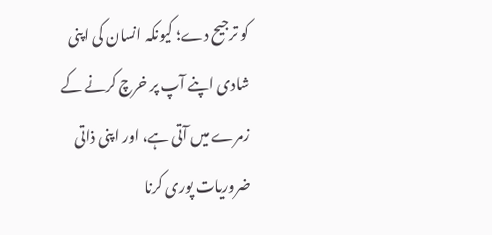کو ترجیح دے؛ کیونکہ انسان کی اپنی شادی اپنے آپ پر خرچ کرنے کے زمرے میں آتی ہے، اور اپنی ذاتی ضروریات پوری کرنا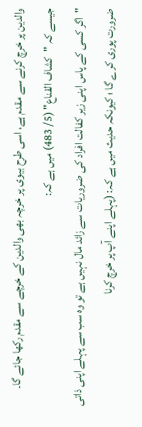والدین پر خرچ کرنے سے مقدم ہے، اسی طرح بیوی پر خرچہ بھی والدین کے خرچے سے مقدم رکھا جائے گا۔
جیسے کہ "كشاف القناع" (5/ 483) میں ہے کہ:
"اگر کسی کے پاس اپنی زیر کفالت افراد کی ضروریات سے زائد مال نہیں ہے تو وہ سب سے پہلے اپنی ذاتی ضرورت پوری کرے گا ؛ کیونکہ حدیث میں ہے کہ: (پہلے اپنے آپ پر خرچ کرنا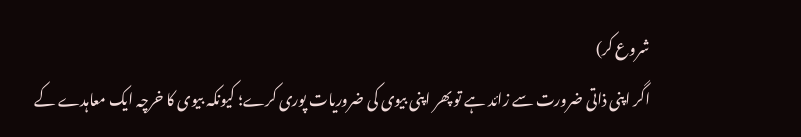شروع کر)
اگر اپنی ذاتی ضرورت سے زائد ہے تو پھر اپنی بیوی کی ضروریات پوری کرے؛ کیونکہ بیوی کا خرچہ ایک معاہدے کے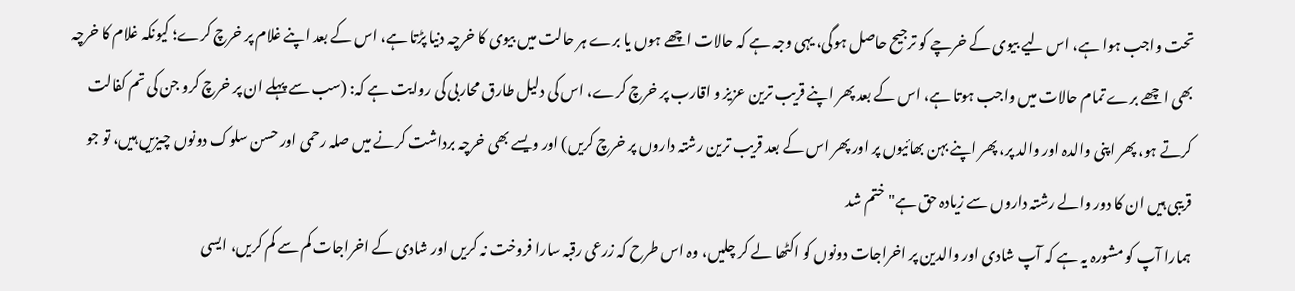تحت واجب ہوا ہے، اس لیے بیوی کے خرچے کو ترجیح حاصل ہوگی، یہی وجہ ہے کہ حالات اچھے ہوں یا برے ہر حالت میں بیوی کا خرچہ دنیا پڑتا ہے، اس کے بعد اپنے غلام پر خرچ کرے؛ کیونکہ غلام کا خرچہ بھی اچھے برے تمام حالات میں واجب ہوتا ہے، اس کے بعد پھر اپنے قریب ترین عزیز و اقارب پر خرچ کرے، اس کی دلیل طارق محاربی کی روایت ہے کہ: (سب سے پہلے ان پر خرچ کرو جن کی تم کفالت کرتے ہو، پھر اپنی والدہ اور والد پر، پھر اپنے بہن بھائیوں پر اور پھر اس کے بعد قریب ترین رشتہ داروں پر خرچ کریں) اور ویسے بھی خرچہ برداشت کرنے میں صلہ رحمی اور حسن سلوک دونوں چیزیں ہیں، تو جو قریبی ہیں ان کا دور والے رشتہ داروں سے زیادہ حق ہے" ختم شد
ہمارا آپ کو مشورہ یہ ہے کہ آپ شادی اور والدین پر اخراجات دونوں کو اکٹھا لے کر چلیں، وہ اس طرح کہ زرعی رقبہ سارا فروخت نہ کریں اور شادی کے اخراجات کم سے کم کریں، ایسی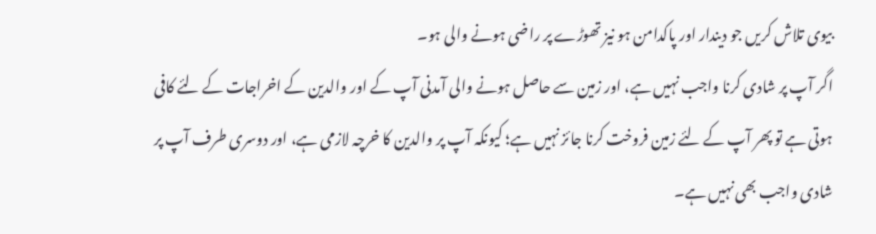بیوی تلاش کریں جو دیندار اور پاکدامن ہو نیز تھوڑے پر راضی ہونے والی ہو۔
اگر آپ پر شادی کرنا واجب نہیں ہے، اور زمین سے حاصل ہونے والی آمدنی آپ کے اور والدین کے اخراجات کے لئے کافی ہوتی ہے تو پھر آپ کے لئے زمین فروخت کرنا جائز نہیں ہے؛ کیونکہ آپ پر والدین کا خرچہ لازمی ہے، اور دوسری طرف آپ پر شادی واجب بھی نہیں ہے۔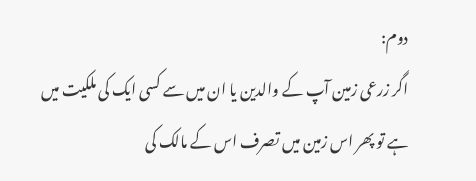دوم:
اگر زرعی زمین آپ کے والدین یا ان میں سے کسی ایک کی ملکیت میں ہے تو پھر اس زمین میں تصرف اس کے مالک کی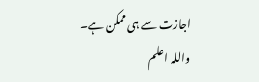اجازت سے ہی ممکن ہے۔
واللہ اعلم